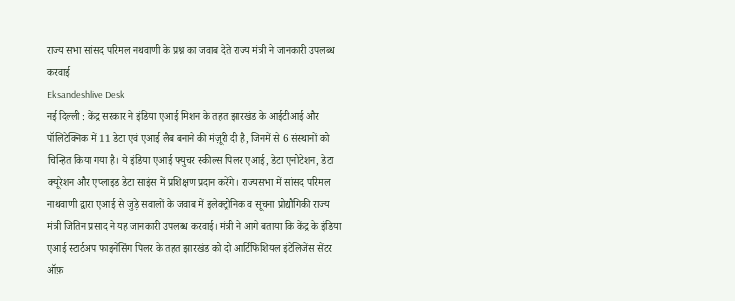राज्य सभा सांसद परिमल नथवाणी के प्रश्न का जवाब देते राज्य मंत्री ने जानकारी उपलब्ध करवाई
Eksandeshlive Desk
नई दिल्ली : केंद्र सरकार ने इंडिया एआई मिशन के तहत झारखंड के आईटीआई और पॉलिटेक्निक में 11 डेटा एवं एआई लैब बनाने की मंज़ूरी दी है, जिनमें से 6 संस्थानों को चिन्हित किया गया है। ये इंडिया एआई फ्युचर स्कील्स पिलर एआई, डेटा एनोटेशन, डेटा क्यूरेशन और एप्लाइड डेटा साइंस में प्रशिक्षण प्रदान करेंगे। राज्यसभा में सांसद परिमल नाथवाणी द्वारा एआई से जुड़े सवालों के जवाब में इलेक्ट्रोनिक व सूचना प्रोद्यौगिकी राज्य मंत्री जितिन प्रसाद ने यह जानकारी उपलब्ध करवाई। मंत्री ने आगे बताया कि केंद्र के इंडिया एआई स्टार्टअप फाइनेंसिंग पिलर के तहत झारखंड को दो आर्टिफिशियल इंटेलिजेंस सेंटर ऑफ़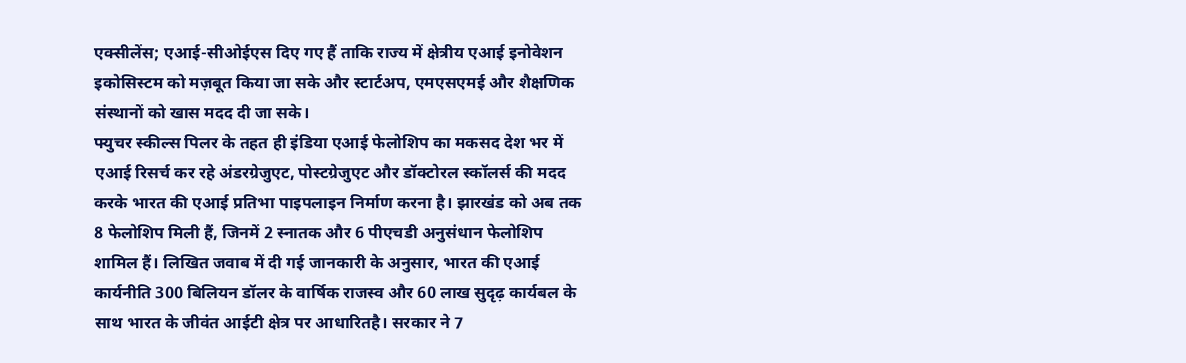एक्सीलेंस; एआई-सीओईएस दिए गए हैं ताकि राज्य में क्षेत्रीय एआई इनोवेशन इकोसिस्टम को मज़बूत किया जा सके और स्टार्टअप, एमएसएमई और शैक्षणिक संस्थानों को खास मदद दी जा सके।
फ्युचर स्कील्स पिलर के तहत ही इंडिया एआई फेलोशिप का मकसद देश भर में एआई रिसर्च कर रहे अंडरग्रेजुएट, पोस्टग्रेजुएट और डॉक्टोरल स्कॉलर्स की मदद करके भारत की एआई प्रतिभा पाइपलाइन निर्माण करना है। झारखंड को अब तक 8 फेलोशिप मिली हैं, जिनमें 2 स्नातक और 6 पीएचडी अनुसंधान फेलोशिप शामिल हैं। लिखित जवाब में दी गई जानकारी के अनुसार, भारत की एआई कार्यनीति 300 बिलियन डॉलर के वार्षिक राजस्व और 60 लाख सुदृढ़ कार्यबल के साथ भारत के जीवंत आईटी क्षेत्र पर आधारितहै। सरकार ने 7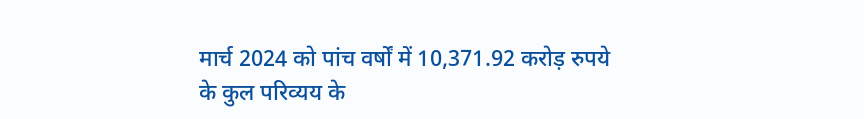मार्च 2024 को पांच वर्षों में 10,371.92 करोड़ रुपये के कुल परिव्यय के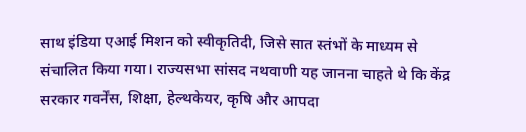साथ इंडिया एआई मिशन को स्वीकृतिदी, जिसे सात स्तंभों के माध्यम से संचालित किया गया। राज्यसभा सांसद नथवाणी यह जानना चाहते थे कि केंद्र सरकार गवर्नेंस, शिक्षा, हेल्थकेयर, कृषि और आपदा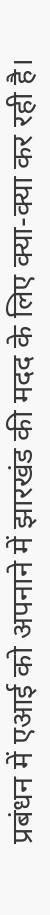प्रबंधन में एआई को अपनाने में झारखंड की मदद के लिए क्या-क्या कर रही है।